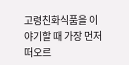고령친화식품을 이야기할 때 가장 먼저 떠오르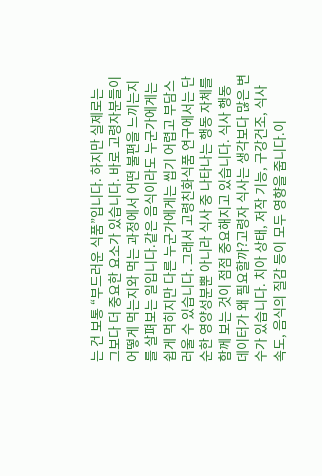는 건 보통 “부드러운 식품”입니다. 하지만 실제로는 그보다 더 중요한 요소가 있습니다. 바로 고령자분들이 어떻게 먹는지와 먹는 과정에서 어떤 불편을 느끼는지를 살펴보는 일입니다.같은 음식이라도 누군가에게는 쉽게 먹히지만 다른 누군가에게는 씹기 어렵고 부담스러울 수 있습니다. 그래서 고령친화식품 연구에서는 단순한 영양성분뿐 아니라 식사 중 나타나는 행동 자체를 함께 보는 것이 점점 중요해지고 있습니다. 식사 행동 데이터가 왜 필요할까?고령자 식사는 생각보다 많은 변수가 있습니다. 치아 상태, 저작 기능, 구강건조, 식사 속도, 음식의 질감 등이 모두 영향을 줍니다.이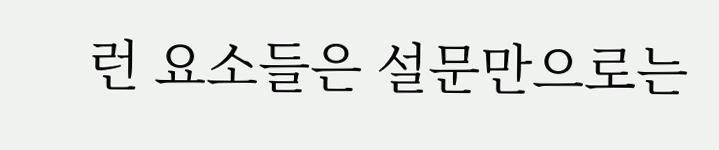런 요소들은 설문만으로는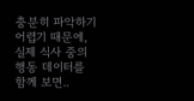충분히 파악하기 어렵기 때문에, 실제 식사 중의 행동 데이터를 함께 보면..